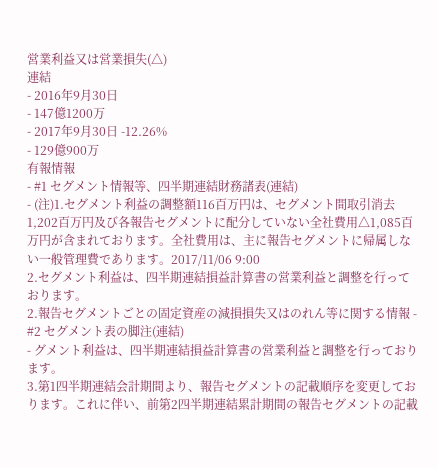営業利益又は営業損失(△)
連結
- 2016年9月30日
- 147億1200万
- 2017年9月30日 -12.26%
- 129億900万
有報情報
- #1 セグメント情報等、四半期連結財務諸表(連結)
- (注)1.セグメント利益の調整額116百万円は、セグメント間取引消去1,202百万円及び各報告セグメントに配分していない全社費用△1,085百万円が含まれております。全社費用は、主に報告セグメントに帰属しない一般管理費であります。2017/11/06 9:00
2.セグメント利益は、四半期連結損益計算書の営業利益と調整を行っております。
2.報告セグメントごとの固定資産の減損損失又はのれん等に関する情報 - #2 セグメント表の脚注(連結)
- グメント利益は、四半期連結損益計算書の営業利益と調整を行っております。
3.第1四半期連結会計期間より、報告セグメントの記載順序を変更しております。これに伴い、前第2四半期連結累計期間の報告セグメントの記載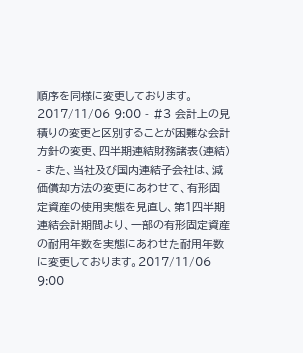順序を同様に変更しております。2017/11/06 9:00 - #3 会計上の見積りの変更と区別することが困難な会計方針の変更、四半期連結財務諸表(連結)
- また、当社及び国内連結子会社は、減価償却方法の変更にあわせて、有形固定資産の使用実態を見直し、第1四半期連結会計期間より、一部の有形固定資産の耐用年数を実態にあわせた耐用年数に変更しております。2017/11/06 9:00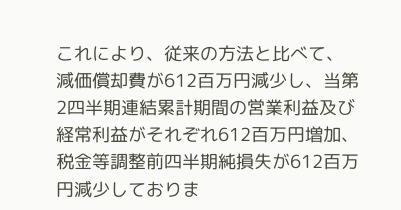これにより、従来の方法と比べて、減価償却費が612百万円減少し、当第2四半期連結累計期間の営業利益及び経常利益がそれぞれ612百万円増加、税金等調整前四半期純損失が612百万円減少しておりま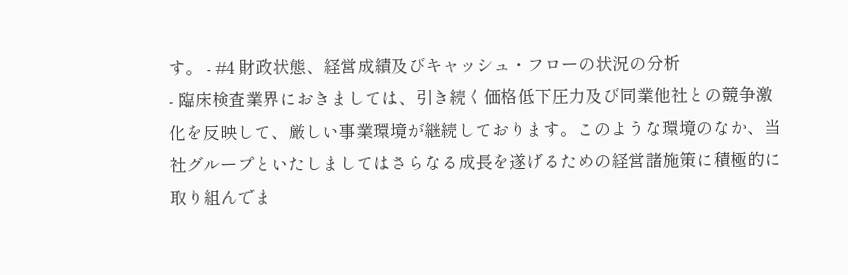す。 - #4 財政状態、経営成績及びキャッシュ・フローの状況の分析
- 臨床検査業界におきましては、引き続く価格低下圧力及び同業他社との競争激化を反映して、厳しい事業環境が継続しております。このような環境のなか、当社グループといたしましてはさらなる成長を遂げるための経営諸施策に積極的に取り組んでま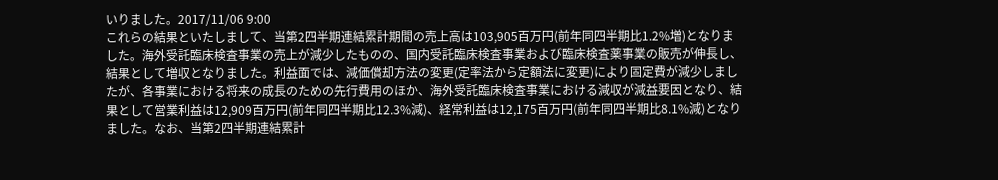いりました。2017/11/06 9:00
これらの結果といたしまして、当第2四半期連結累計期間の売上高は103,905百万円(前年同四半期比1.2%増)となりました。海外受託臨床検査事業の売上が減少したものの、国内受託臨床検査事業および臨床検査薬事業の販売が伸長し、結果として増収となりました。利益面では、減価償却方法の変更(定率法から定額法に変更)により固定費が減少しましたが、各事業における将来の成長のための先行費用のほか、海外受託臨床検査事業における減収が減益要因となり、結果として営業利益は12,909百万円(前年同四半期比12.3%減)、経常利益は12,175百万円(前年同四半期比8.1%減)となりました。なお、当第2四半期連結累計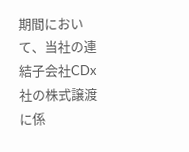期間において、当社の連結子会社CDx社の株式譲渡に係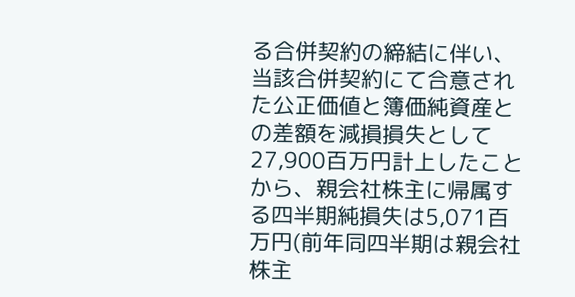る合併契約の締結に伴い、当該合併契約にて合意された公正価値と簿価純資産との差額を減損損失として27,900百万円計上したことから、親会社株主に帰属する四半期純損失は5,071百万円(前年同四半期は親会社株主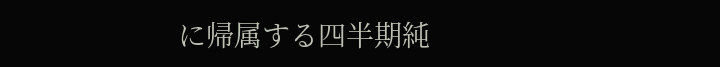に帰属する四半期純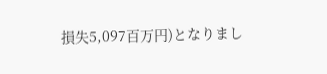損失5,097百万円)となりまし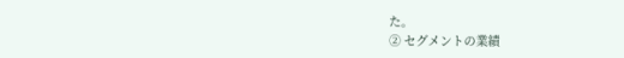た。
② セグメントの業績